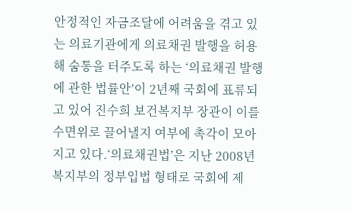안정적인 자금조달에 어려움을 겪고 있는 의료기관에게 의료채권 발행을 허용해 숨통을 터주도록 하는 ‘의료채권 발행에 관한 법률안’이 2년째 국회에 표류되고 있어 진수희 보건복지부 장관이 이를 수면위로 끌어낼지 여부에 촉각이 모아지고 있다.‘의료채권법’은 지난 2008년 복지부의 정부입법 형태로 국회에 제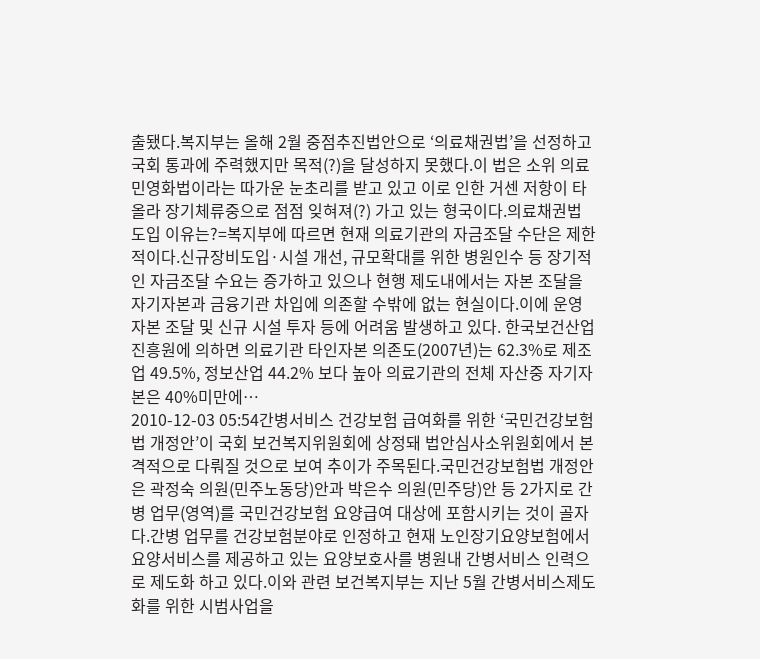출됐다.복지부는 올해 2월 중점추진법안으로 ‘의료채권법’을 선정하고 국회 통과에 주력했지만 목적(?)을 달성하지 못했다.이 법은 소위 의료민영화법이라는 따가운 눈초리를 받고 있고 이로 인한 거센 저항이 타올라 장기체류중으로 점점 잊혀져(?) 가고 있는 형국이다.의료채권법 도입 이유는?=복지부에 따르면 현재 의료기관의 자금조달 수단은 제한적이다.신규장비도입·시설 개선, 규모확대를 위한 병원인수 등 장기적인 자금조달 수요는 증가하고 있으나 현행 제도내에서는 자본 조달을 자기자본과 금융기관 차입에 의존할 수밖에 없는 현실이다.이에 운영 자본 조달 및 신규 시설 투자 등에 어려움 발생하고 있다. 한국보건산업진흥원에 의하면 의료기관 타인자본 의존도(2007년)는 62.3%로 제조업 49.5%, 정보산업 44.2% 보다 높아 의료기관의 전체 자산중 자기자본은 40%미만에…
2010-12-03 05:54간병서비스 건강보험 급여화를 위한 ‘국민건강보험법 개정안’이 국회 보건복지위원회에 상정돼 법안심사소위원회에서 본격적으로 다뤄질 것으로 보여 추이가 주목된다.국민건강보험법 개정안은 곽정숙 의원(민주노동당)안과 박은수 의원(민주당)안 등 2가지로 간병 업무(영역)를 국민건강보험 요양급여 대상에 포함시키는 것이 골자다.간병 업무를 건강보험분야로 인정하고 현재 노인장기요양보험에서 요양서비스를 제공하고 있는 요양보호사를 병원내 간병서비스 인력으로 제도화 하고 있다.이와 관련 보건복지부는 지난 5월 간병서비스제도화를 위한 시범사업을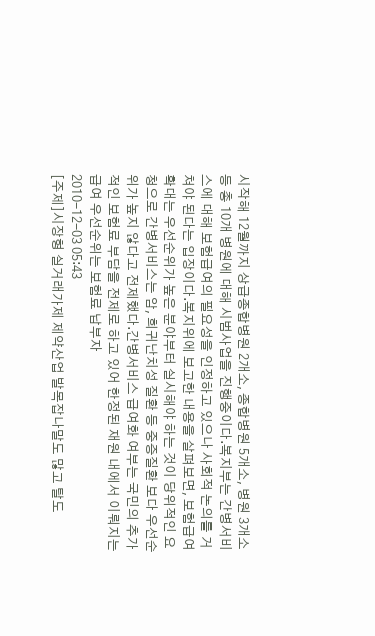시작해 12월까지 상급종합병원 2개소, 종합병원 5개소, 병원 3개소 등 총 10개 병원에 대해 시범사업을 진행중이다.복지부는 간병서비스에 대해 보험급여의 필요성을 인정하고 있으나 사회적 논의를 거쳐야 된다는 입장이다.복지위에 보고한 내용을 살펴보면, 보험급여 확대는 우선순위가 높은 분야부터 실시해야 하는 것이 당위적인 요청으로 간병서비스는 암, 희귀난치성 질환 등 중증질환 보다 우선순위가 높지 않다고 전제했다.간병서비스 급여화 여부는 국민의 추가적인 보험료 부담을 전제로 하고 있어 한정된 재원 내에서 이뤄지는 급여 우선순위는 보험료 납부자
2010-12-03 05:43
[주제]시장형 실거래가제 제약산업 발목잡나말도 많고 탈도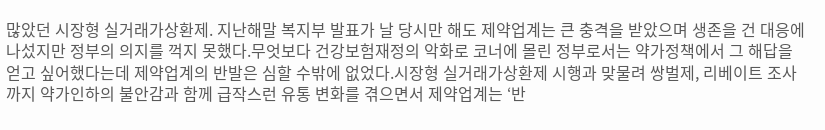많았던 시장형 실거래가상환제. 지난해말 복지부 발표가 날 당시만 해도 제약업계는 큰 충격을 받았으며 생존을 건 대응에 나섰지만 정부의 의지를 꺽지 못했다.무엇보다 건강보험재정의 악화로 코너에 몰린 정부로서는 약가정책에서 그 해답을 얻고 싶어했다는데 제약업계의 반발은 심할 수밖에 없었다.시장형 실거래가상환제 시행과 맞물려 쌍벌제, 리베이트 조사까지 약가인하의 불안감과 함께 급작스런 유통 변화를 겪으면서 제약업계는 ‘반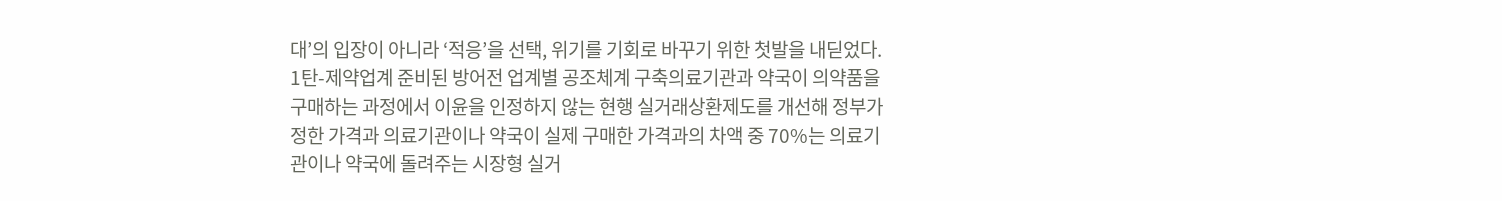대’의 입장이 아니라 ‘적응’을 선택, 위기를 기회로 바꾸기 위한 첫발을 내딛었다. 1탄-제약업계 준비된 방어전 업계별 공조체계 구축의료기관과 약국이 의약품을 구매하는 과정에서 이윤을 인정하지 않는 현행 실거래상환제도를 개선해 정부가 정한 가격과 의료기관이나 약국이 실제 구매한 가격과의 차액 중 70%는 의료기관이나 약국에 돌려주는 시장형 실거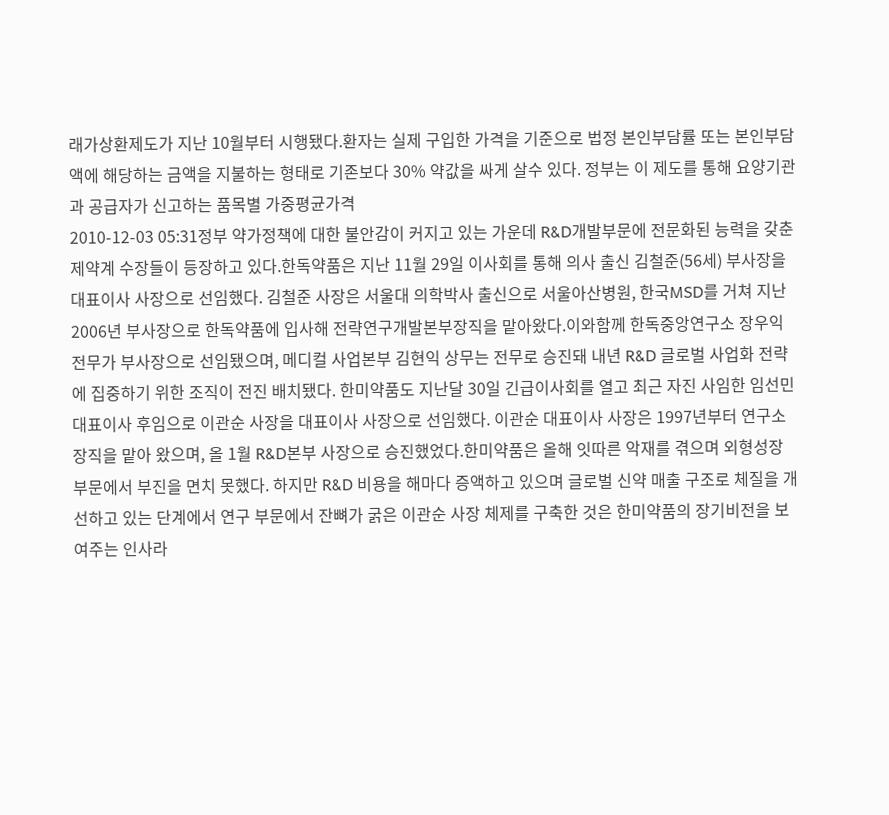래가상환제도가 지난 10월부터 시행됐다.환자는 실제 구입한 가격을 기준으로 법정 본인부담률 또는 본인부담액에 해당하는 금액을 지불하는 형태로 기존보다 30% 약값을 싸게 살수 있다. 정부는 이 제도를 통해 요양기관과 공급자가 신고하는 품목별 가중평균가격
2010-12-03 05:31정부 약가정책에 대한 불안감이 커지고 있는 가운데 R&D개발부문에 전문화된 능력을 갖춘 제약계 수장들이 등장하고 있다.한독약품은 지난 11월 29일 이사회를 통해 의사 출신 김철준(56세) 부사장을 대표이사 사장으로 선임했다. 김철준 사장은 서울대 의학박사 출신으로 서울아산병원, 한국MSD를 거쳐 지난 2006년 부사장으로 한독약품에 입사해 전략연구개발본부장직을 맡아왔다.이와함께 한독중앙연구소 장우익 전무가 부사장으로 선임됐으며, 메디컬 사업본부 김현익 상무는 전무로 승진돼 내년 R&D 글로벌 사업화 전략에 집중하기 위한 조직이 전진 배치됐다. 한미약품도 지난달 30일 긴급이사회를 열고 최근 자진 사임한 임선민 대표이사 후임으로 이관순 사장을 대표이사 사장으로 선임했다. 이관순 대표이사 사장은 1997년부터 연구소장직을 맡아 왔으며, 올 1월 R&D본부 사장으로 승진했었다.한미약품은 올해 잇따른 악재를 겪으며 외형성장 부문에서 부진을 면치 못했다. 하지만 R&D 비용을 해마다 증액하고 있으며 글로벌 신약 매출 구조로 체질을 개선하고 있는 단계에서 연구 부문에서 잔뼈가 굵은 이관순 사장 체제를 구축한 것은 한미약품의 장기비전을 보여주는 인사라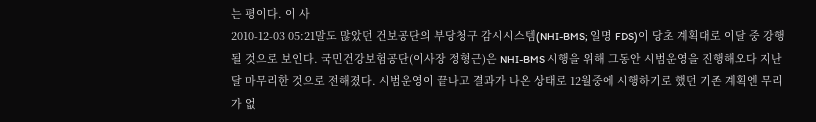는 평이다. 이 사
2010-12-03 05:21말도 많았던 건보공단의 부당청구 감시시스템(NHI-BMS; 일명 FDS)이 당초 계획대로 이달 중 강행될 것으로 보인다. 국민건강보험공단(이사장 정형근)은 NHI-BMS 시행을 위해 그동안 시범운영을 진행해오다 지난달 마무리한 것으로 전해졌다. 시범운영이 끝나고 결과가 나온 상태로 12월중에 시행하기로 했던 기존 계획엔 무리가 없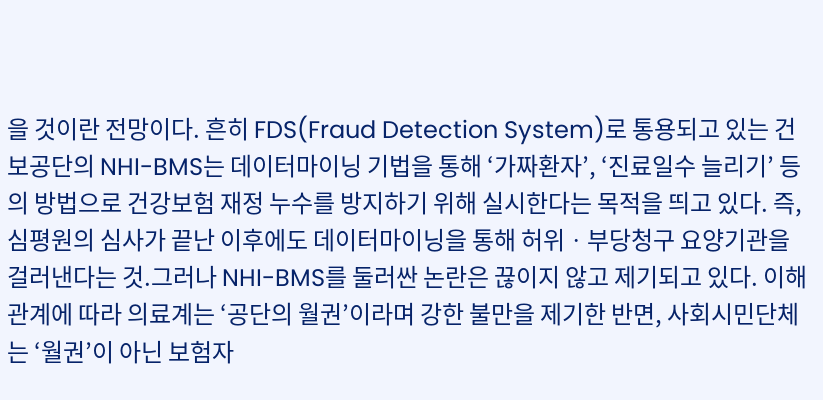을 것이란 전망이다. 흔히 FDS(Fraud Detection System)로 통용되고 있는 건보공단의 NHI-BMS는 데이터마이닝 기법을 통해 ‘가짜환자’, ‘진료일수 늘리기’ 등의 방법으로 건강보험 재정 누수를 방지하기 위해 실시한다는 목적을 띄고 있다. 즉, 심평원의 심사가 끝난 이후에도 데이터마이닝을 통해 허위ㆍ부당청구 요양기관을 걸러낸다는 것.그러나 NHI-BMS를 둘러싼 논란은 끊이지 않고 제기되고 있다. 이해관계에 따라 의료계는 ‘공단의 월권’이라며 강한 불만을 제기한 반면, 사회시민단체는 ‘월권’이 아닌 보험자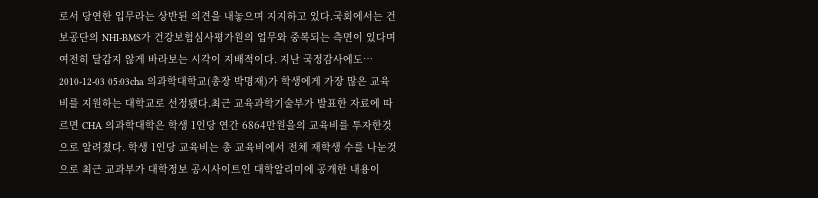로서 당연한 입무라는 상반된 의견을 내놓으며 지지하고 있다.국회에서는 건보공단의 NHI-BMS가 건강보험심사평가원의 업무와 중복되는 측면이 있다며 여전히 달갑지 않게 바라보는 시각이 지배적이다. 지난 국정감사에도…
2010-12-03 05:03cha 의과학대학교(총장 박명재)가 학생에게 가장 많은 교육비를 지원하는 대학교로 선정됐다.최근 교육과학기술부가 발표한 자료에 따르면 CHA 의과학대학은 학생 1인당 연간 6864만원을의 교육비를 투자한것으로 알려졌다. 학생 1인당 교육비는 총 교육비에서 전체 재학생 수를 나눈것으로 최근 교과부가 대학정보 공시사이트인 대학알리미에 공개한 내용이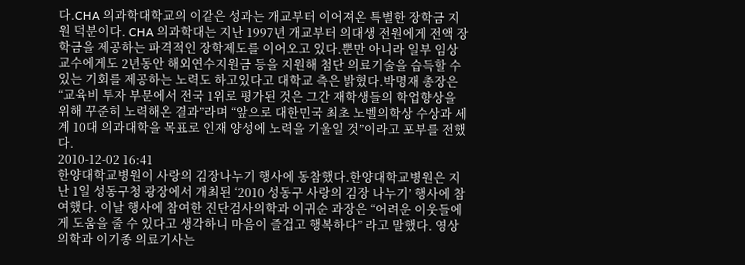다.CHA 의과학대학교의 이같은 성과는 개교부터 이어져온 특별한 장학금 지원 덕분이다. CHA 의과학대는 지난 1997년 개교부터 의대생 전원에게 전액 장학금을 제공하는 파격적인 장학제도를 이어오고 있다.뿐만 아니라 일부 임상교수에게도 2년동안 해외연수지원금 등을 지원해 첨단 의료기술을 습득할 수 있는 기회를 제공하는 노력도 하고있다고 대학교 측은 밝혔다.박명재 총장은 “교육비 투자 부문에서 전국 1위로 평가된 것은 그간 재학생들의 학업향상을 위해 꾸준히 노력해온 결과”라며 “앞으로 대한민국 최초 노벨의학상 수상과 세계 10대 의과대학을 목표로 인재 양성에 노력을 기울일 것”이라고 포부를 전했다.
2010-12-02 16:41
한양대학교병원이 사랑의 김장나누기 행사에 동참했다.한양대학교병원은 지난 1일 성동구청 광장에서 개최된 ‘2010 성동구 사랑의 김장 나누기’ 행사에 참여했다. 이날 행사에 참여한 진단검사의학과 이귀순 과장은 “어려운 이웃들에게 도움을 줄 수 있다고 생각하니 마음이 즐겁고 행복하다” 라고 말했다. 영상의학과 이기종 의료기사는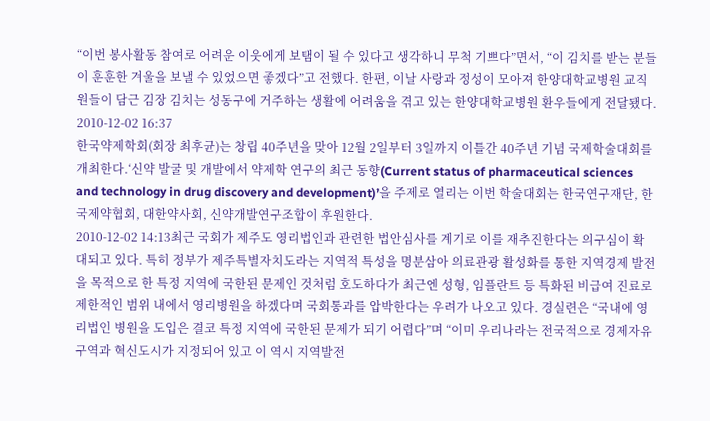“이번 봉사활동 참여로 어려운 이웃에게 보탬이 될 수 있다고 생각하니 무척 기쁘다”면서, “이 김치를 받는 분들이 훈훈한 겨울을 보낼 수 있었으면 좋겠다”고 전했다. 한편, 이날 사랑과 정성이 모아져 한양대학교병원 교직원들이 담근 김장 김치는 성동구에 거주하는 생활에 어려움을 겪고 있는 한양대학교병원 환우들에게 전달됐다.
2010-12-02 16:37
한국약제학회(회장 최후균)는 창립 40주년을 맞아 12월 2일부터 3일까지 이틀간 40주년 기념 국제학술대회를 개최한다.‘신약 발굴 및 개발에서 약제학 연구의 최근 동향(Current status of pharmaceutical sciences and technology in drug discovery and development)’을 주제로 열리는 이번 학술대회는 한국연구재단, 한국제약협회, 대한약사회, 신약개발연구조합이 후원한다.
2010-12-02 14:13최근 국회가 제주도 영리법인과 관련한 법안심사를 계기로 이를 재추진한다는 의구심이 확대되고 있다. 특히 정부가 제주특별자치도라는 지역적 특성을 명분삼아 의료관광 활성화를 통한 지역경제 발전을 목적으로 한 특정 지역에 국한된 문제인 것처럼 호도하다가 최근엔 성형, 임플란트 등 특화된 비급여 진료로 제한적인 범위 내에서 영리병원을 하겠다며 국회통과를 압박한다는 우려가 나오고 있다. 경실련은 “국내에 영리법인 병원을 도입은 결코 특정 지역에 국한된 문제가 되기 어렵다”며 “이미 우리나라는 전국적으로 경제자유구역과 혁신도시가 지정되어 있고 이 역시 지역발전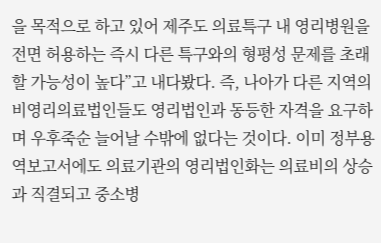을 목적으로 하고 있어 제주도 의료특구 내 영리병원을 전면 허용하는 즉시 다른 특구와의 형평성 문제를 초래할 가능성이 높다”고 내다봤다. 즉, 나아가 다른 지역의 비영리의료법인들도 영리법인과 동등한 자격을 요구하며 우후죽순 늘어날 수밖에 없다는 것이다. 이미 정부용역보고서에도 의료기관의 영리법인화는 의료비의 상승과 직결되고 중소병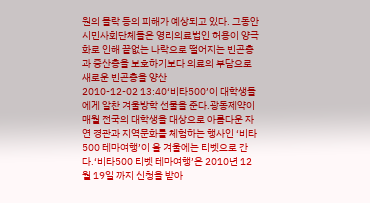원의 몰락 등의 피해가 예상되고 있다. 그동안 시민사회단체들은 영리의료법인 허용이 양극화로 인해 끝없는 나락으로 떨어지는 빈곤층과 중산층을 보호하기보다 의료의 부담으로 새로운 빈곤층을 양산
2010-12-02 13:40‘비타500’이 대학생들에게 알찬 겨울방학 선물을 준다.광동제약이 매월 전국의 대학생을 대상으로 아름다운 자연 경관과 지역문화를 체험하는 행사인 ‘비타500 테마여행’이 올 겨울에는 티벳으로 간다.‘비타500 티벳 테마여행’은 2010년 12월 19일 까지 신청을 받아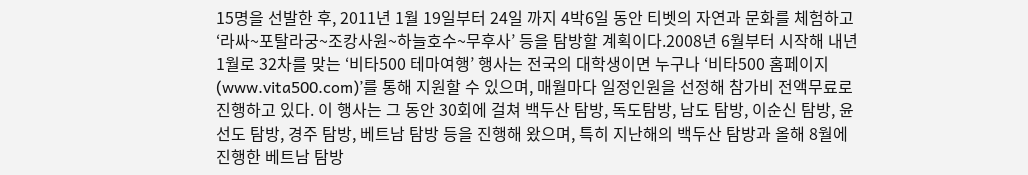15명을 선발한 후, 2011년 1월 19일부터 24일 까지 4박6일 동안 티벳의 자연과 문화를 체험하고 ‘라싸~포탈라궁~조캉사원~하늘호수~무후사’ 등을 탐방할 계획이다.2008년 6월부터 시작해 내년 1월로 32차를 맞는 ‘비타500 테마여행’ 행사는 전국의 대학생이면 누구나 ‘비타500 홈페이지(www.vita500.com)’를 통해 지원할 수 있으며, 매월마다 일정인원을 선정해 참가비 전액무료로 진행하고 있다. 이 행사는 그 동안 30회에 걸쳐 백두산 탐방, 독도탐방, 남도 탐방, 이순신 탐방, 윤선도 탐방, 경주 탐방, 베트남 탐방 등을 진행해 왔으며, 특히 지난해의 백두산 탐방과 올해 8월에 진행한 베트남 탐방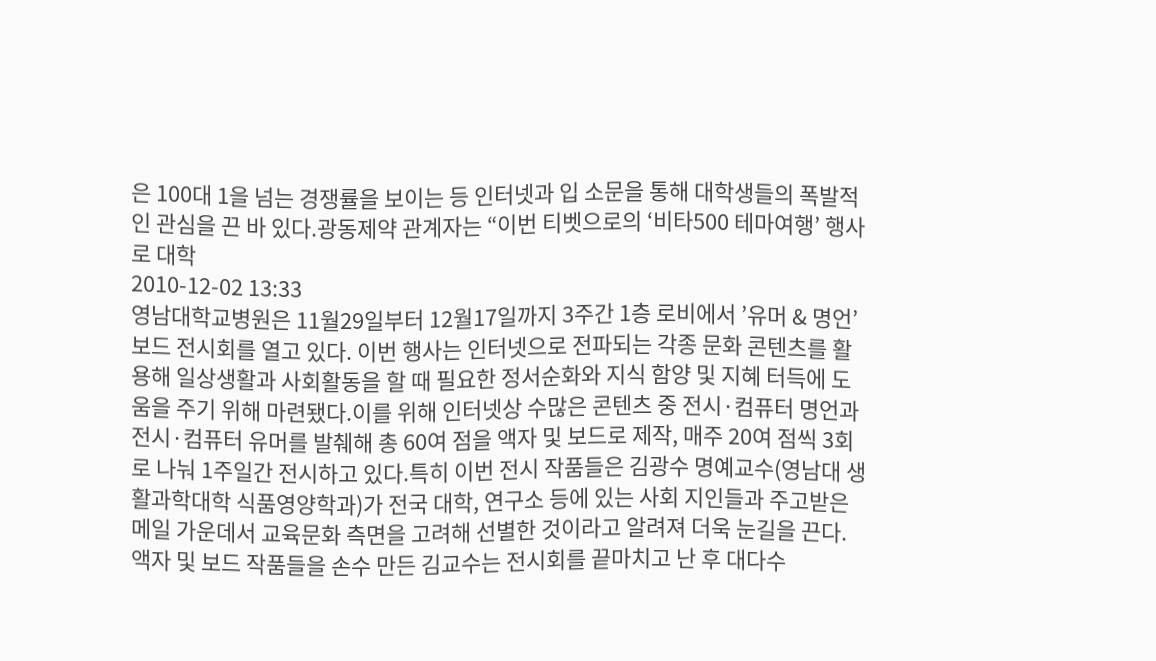은 100대 1을 넘는 경쟁률을 보이는 등 인터넷과 입 소문을 통해 대학생들의 폭발적인 관심을 끈 바 있다.광동제약 관계자는 “이번 티벳으로의 ‘비타500 테마여행’ 행사로 대학
2010-12-02 13:33
영남대학교병원은 11월29일부터 12월17일까지 3주간 1층 로비에서 ’유머 & 명언’ 보드 전시회를 열고 있다. 이번 행사는 인터넷으로 전파되는 각종 문화 콘텐츠를 활용해 일상생활과 사회활동을 할 때 필요한 정서순화와 지식 함양 및 지혜 터득에 도움을 주기 위해 마련됐다.이를 위해 인터넷상 수많은 콘텐츠 중 전시·컴퓨터 명언과 전시·컴퓨터 유머를 발췌해 총 60여 점을 액자 및 보드로 제작, 매주 20여 점씩 3회로 나눠 1주일간 전시하고 있다.특히 이번 전시 작품들은 김광수 명예교수(영남대 생활과학대학 식품영양학과)가 전국 대학, 연구소 등에 있는 사회 지인들과 주고받은 메일 가운데서 교육문화 측면을 고려해 선별한 것이라고 알려져 더욱 눈길을 끈다. 액자 및 보드 작품들을 손수 만든 김교수는 전시회를 끝마치고 난 후 대다수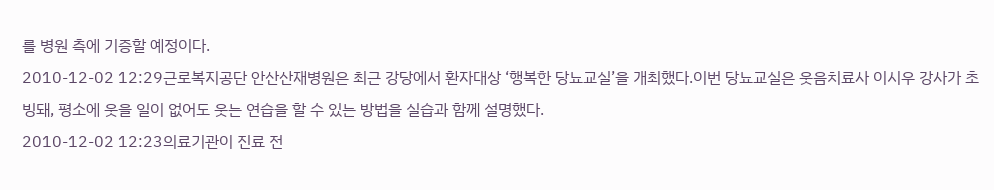를 병원 측에 기증할 예정이다.
2010-12-02 12:29근로복지공단 안산산재병원은 최근 강당에서 환자대상 ‘행복한 당뇨교실’을 개최했다.이번 당뇨교실은 웃음치료사 이시우 강사가 초빙돼, 평소에 웃을 일이 없어도 웃는 연습을 할 수 있는 방법을 실습과 함께 설명했다.
2010-12-02 12:23의료기관이 진료 전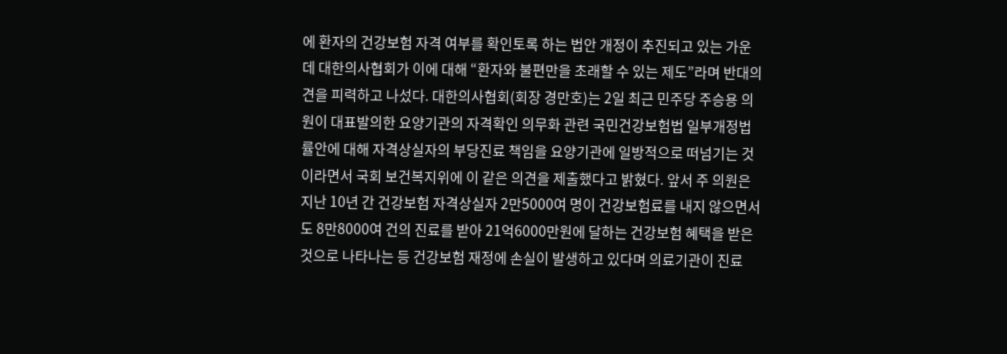에 환자의 건강보험 자격 여부를 확인토록 하는 법안 개정이 추진되고 있는 가운데 대한의사협회가 이에 대해 “환자와 불편만을 초래할 수 있는 제도”라며 반대의견을 피력하고 나섰다. 대한의사협회(회장 경만호)는 2일 최근 민주당 주승용 의원이 대표발의한 요양기관의 자격확인 의무화 관련 국민건강보험법 일부개정법률안에 대해 자격상실자의 부당진료 책임을 요양기관에 일방적으로 떠넘기는 것이라면서 국회 보건복지위에 이 같은 의견을 제출했다고 밝혔다. 앞서 주 의원은 지난 10년 간 건강보험 자격상실자 2만5000여 명이 건강보험료를 내지 않으면서도 8만8000여 건의 진료를 받아 21억6000만원에 달하는 건강보험 혜택을 받은 것으로 나타나는 등 건강보험 재정에 손실이 발생하고 있다며 의료기관이 진료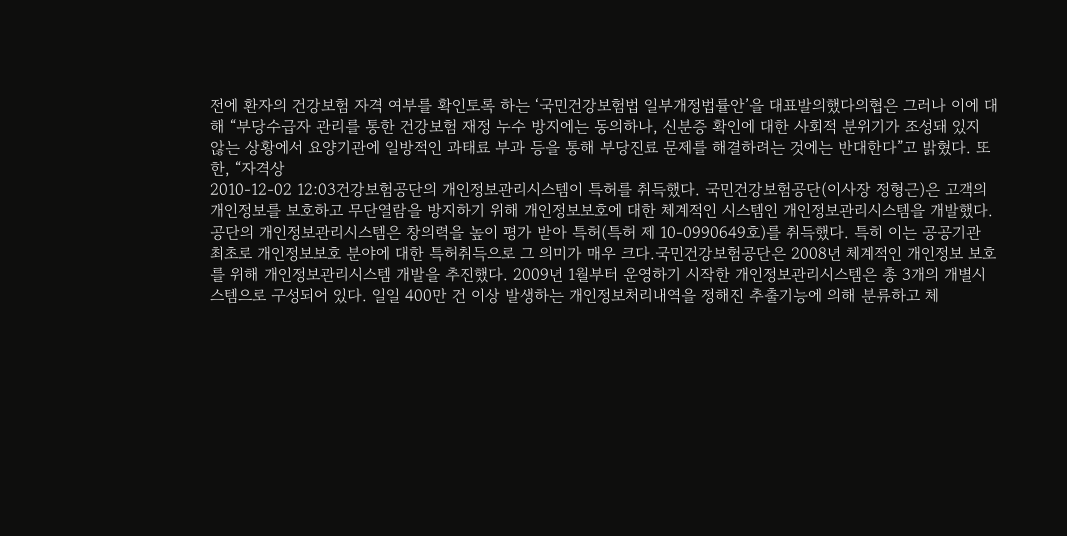전에 환자의 건강보험 자격 여부를 확인토록 하는 ‘국민건강보험법 일부개정법률안’을 대표발의했다의협은 그러나 이에 대해 “부당수급자 관리를 통한 건강보험 재정 누수 방지에는 동의하나, 신분증 확인에 대한 사회적 분위기가 조성돼 있지 않는 상황에서 요양기관에 일방적인 과태료 부과 등을 통해 부당진료 문제를 해결하려는 것에는 반대한다”고 밝혔다. 또한, “자격상
2010-12-02 12:03건강보험공단의 개인정보관리시스템이 특허를 취득했다. 국민건강보험공단(이사장 정형근)은 고객의 개인정보를 보호하고 무단열람을 방지하기 위해 개인정보보호에 대한 체계적인 시스템인 개인정보관리시스템을 개발했다.공단의 개인정보관리시스템은 창의력을 높이 평가 받아 특허(특허 제 10-0990649호)를 취득했다. 특히 이는 공공기관 최초로 개인정보보호 분야에 대한 특허취득으로 그 의미가 매우 크다.국민건강보험공단은 2008년 체계적인 개인정보 보호를 위해 개인정보관리시스템 개발을 추진했다. 2009년 1월부터 운영하기 시작한 개인정보관리시스템은 총 3개의 개별시스템으로 구성되어 있다. 일일 400만 건 이상 발생하는 개인정보처리내역을 정해진 추출기능에 의해 분류하고 체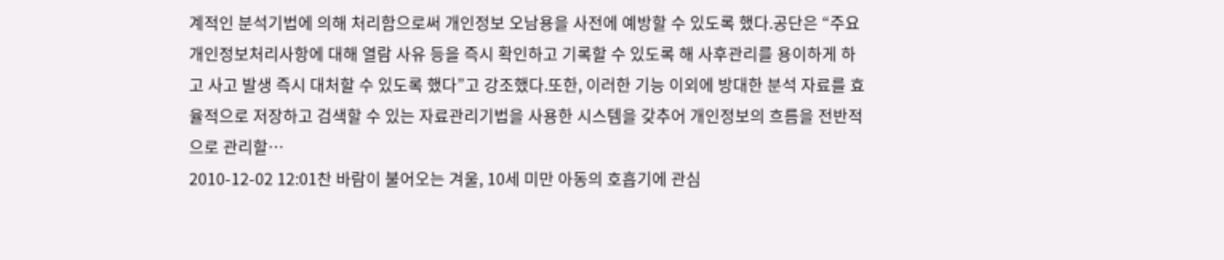계적인 분석기법에 의해 처리함으로써 개인정보 오남용을 사전에 예방할 수 있도록 했다.공단은 “주요 개인정보처리사항에 대해 열람 사유 등을 즉시 확인하고 기록할 수 있도록 해 사후관리를 용이하게 하고 사고 발생 즉시 대처할 수 있도록 했다”고 강조했다.또한, 이러한 기능 이외에 방대한 분석 자료를 효율적으로 저장하고 검색할 수 있는 자료관리기법을 사용한 시스템을 갖추어 개인정보의 흐름을 전반적으로 관리할…
2010-12-02 12:01찬 바람이 불어오는 겨울, 10세 미만 아동의 호흡기에 관심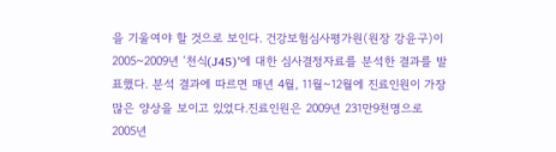을 기울여야 할 것으로 보인다. 건강보험심사평가원(원장 강윤구)이 2005~2009년 ‘천식(J45)’에 대한 심사결정자료를 분석한 결과를 발표했다. 분석 결과에 따르면 매년 4월, 11월~12월에 진료인원이 가장 많은 양상을 보이고 있었다.진료인원은 2009년 231만9천명으로 2005년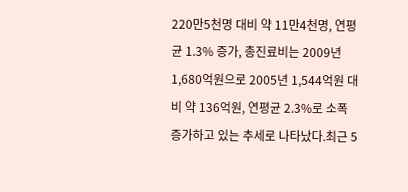220만5천명 대비 약 11만4천명, 연평균 1.3% 증가, 총진료비는 2009년 1,680억원으로 2005년 1,544억원 대비 약 136억원, 연평균 2.3%로 소폭 증가하고 있는 추세로 나타났다.최근 5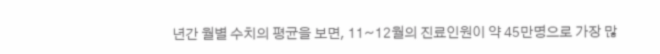년간 월별 수치의 평균을 보면, 11~12월의 진료인원이 약 45만명으로 가장 많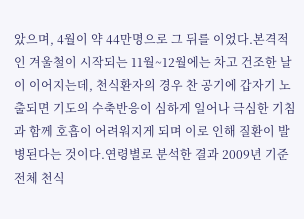았으며, 4월이 약 44만명으로 그 뒤를 이었다.본격적인 겨울철이 시작되는 11월~12월에는 차고 건조한 날이 이어지는데, 천식환자의 경우 찬 공기에 갑자기 노출되면 기도의 수축반응이 심하게 일어나 극심한 기침과 함께 호흡이 어려워지게 되며 이로 인해 질환이 발병된다는 것이다.연령별로 분석한 결과 2009년 기준 전체 천식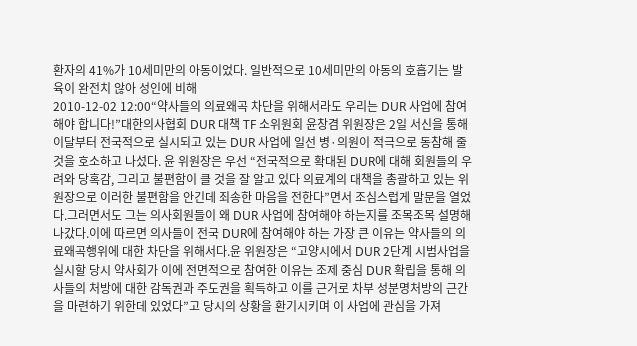환자의 41%가 10세미만의 아동이었다. 일반적으로 10세미만의 아동의 호흡기는 발육이 완전치 않아 성인에 비해
2010-12-02 12:00“약사들의 의료왜곡 차단을 위해서라도 우리는 DUR 사업에 참여해야 합니다!”대한의사협회 DUR 대책 TF 소위원회 윤창겸 위원장은 2일 서신을 통해 이달부터 전국적으로 실시되고 있는 DUR 사업에 일선 병·의원이 적극으로 동참해 줄 것을 호소하고 나섰다. 윤 위원장은 우선 “전국적으로 확대된 DUR에 대해 회원들의 우려와 당혹감, 그리고 불편함이 클 것을 잘 알고 있다 의료계의 대책을 총괄하고 있는 위원장으로 이러한 불편함을 안긴데 죄송한 마음을 전한다”면서 조심스럽게 말문을 열었다.그러면서도 그는 의사회원들이 왜 DUR 사업에 참여해야 하는지를 조목조목 설명해 나갔다.이에 따르면 의사들이 전국 DUR에 참여해야 하는 가장 큰 이유는 약사들의 의료왜곡행위에 대한 차단을 위해서다.윤 위원장은 “고양시에서 DUR 2단계 시범사업을 실시할 당시 약사회가 이에 전면적으로 참여한 이유는 조제 중심 DUR 확립을 통해 의사들의 처방에 대한 감독권과 주도권을 획득하고 이를 근거로 차부 성분명처방의 근간을 마련하기 위한데 있었다”고 당시의 상황을 환기시키며 이 사업에 관심을 가져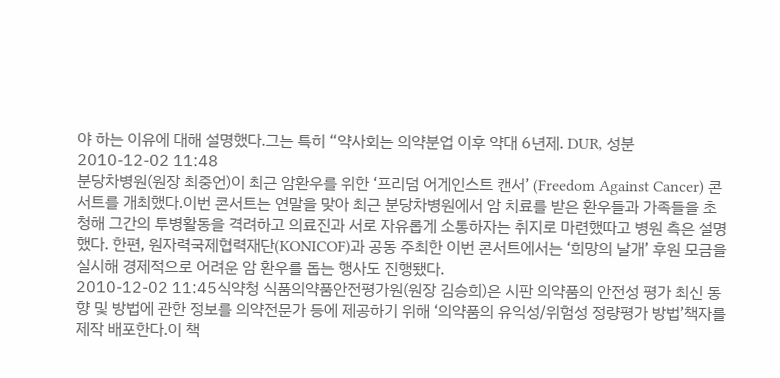야 하는 이유에 대해 설명했다.그는 특히 “약사회는 의약분업 이후 약대 6년제. DUR, 성분
2010-12-02 11:48
분당차병원(원장 최중언)이 최근 암환우를 위한 ‘프리덤 어게인스트 캔서’ (Freedom Against Cancer) 콘서트를 개최했다.이번 콘서트는 연말을 맞아 최근 분당차병원에서 암 치료를 받은 환우들과 가족들을 초청해 그간의 투병활동을 격려하고 의료진과 서로 자유롭게 소통하자는 취지로 마련했따고 병원 측은 설명했다. 한편, 원자력국제협력재단(KONICOF)과 공동 주최한 이번 콘서트에서는 ‘희망의 날개’ 후원 모금을 실시해 경제적으로 어려운 암 환우를 돕는 행사도 진행됐다.
2010-12-02 11:45식약청 식품의약품안전평가원(원장 김승희)은 시판 의약품의 안전성 평가 최신 동향 및 방법에 관한 정보를 의약전문가 등에 제공하기 위해 ‘의약품의 유익성/위험성 정량평가 방법’책자를 제작 배포한다.이 책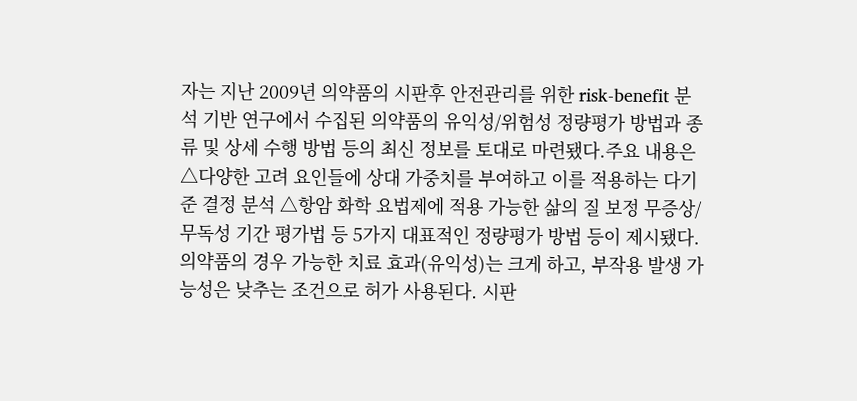자는 지난 2009년 의약품의 시판후 안전관리를 위한 risk-benefit 분석 기반 연구에서 수집된 의약품의 유익성/위험성 정량평가 방법과 종류 및 상세 수행 방법 등의 최신 정보를 토대로 마련됐다.주요 내용은 △다양한 고려 요인들에 상대 가중치를 부여하고 이를 적용하는 다기준 결정 분석 △항암 화학 요법제에 적용 가능한 삶의 질 보정 무증상/무독성 기간 평가법 등 5가지 대표적인 정량평가 방법 등이 제시됐다. 의약품의 경우 가능한 치료 효과(유익성)는 크게 하고, 부작용 발생 가능성은 낮추는 조건으로 허가 사용된다. 시판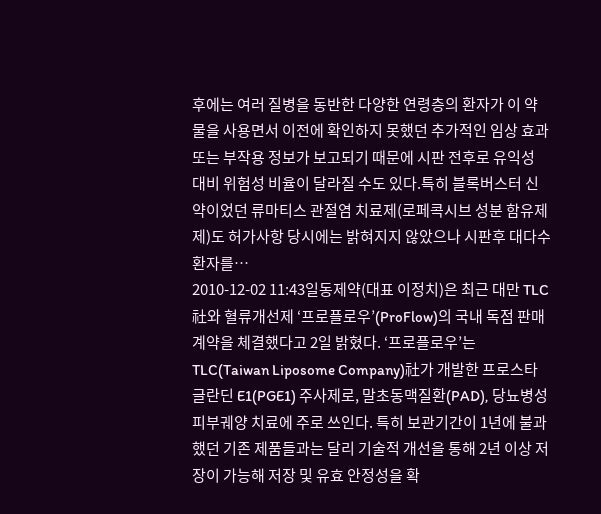후에는 여러 질병을 동반한 다양한 연령층의 환자가 이 약물을 사용면서 이전에 확인하지 못했던 추가적인 임상 효과 또는 부작용 정보가 보고되기 때문에 시판 전후로 유익성 대비 위험성 비율이 달라질 수도 있다.특히 블록버스터 신약이었던 류마티스 관절염 치료제(로페콕시브 성분 함유제제)도 허가사항 당시에는 밝혀지지 않았으나 시판후 대다수 환자를…
2010-12-02 11:43일동제약(대표 이정치)은 최근 대만 TLC社와 혈류개선제 ‘프로플로우’(ProFlow)의 국내 독점 판매계약을 체결했다고 2일 밝혔다. ‘프로플로우’는 TLC(Taiwan Liposome Company)社가 개발한 프로스타글란딘 E1(PGE1) 주사제로, 말초동맥질환(PAD), 당뇨병성 피부궤양 치료에 주로 쓰인다. 특히 보관기간이 1년에 불과했던 기존 제품들과는 달리 기술적 개선을 통해 2년 이상 저장이 가능해 저장 및 유효 안정성을 확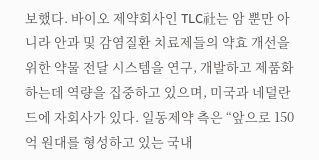보했다. 바이오 제약회사인 TLC社는 암 뿐만 아니라 안과 및 감염질환 치료제들의 약효 개선을 위한 약물 전달 시스템을 연구, 개발하고 제품화하는데 역량을 집중하고 있으며, 미국과 네덜란드에 자회사가 있다. 일동제약 측은 “앞으로 150억 원대를 형성하고 있는 국내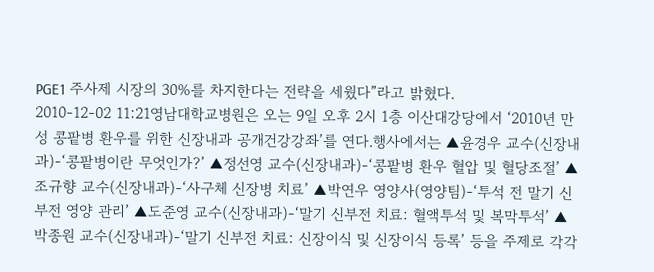PGE1 주사제 시장의 30%를 차지한다는 전략을 세웠다”라고 밝혔다.
2010-12-02 11:21영남대학교병원은 오는 9일 오후 2시 1층 이산대강당에서 ‘2010년 만성 콩팥병 환우를 위한 신장내과 공개건강강좌’를 연다.행사에서는 ▲윤경우 교수(신장내과)-‘콩팥병이란 무엇인가?’ ▲정선영 교수(신장내과)-‘콩팥병 환우 혈압 및 혈당조절’ ▲조규향 교수(신장내과)-‘사구체 신장병 치료’ ▲박연우 영양사(영양팀)-‘투석 전 말기 신부전 영양 관리’ ▲도준영 교수(신장내과)-‘말기 신부전 치료: 혈액투석 및 복막투석’ ▲박종원 교수(신장내과)-‘말기 신부전 치료: 신장이식 및 신장이식 등록’ 등을 주제로 각각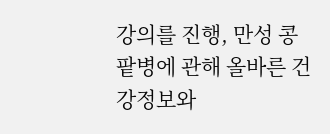강의를 진행, 만성 콩팥병에 관해 올바른 건강정보와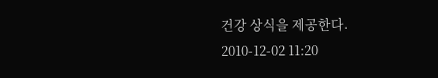건강 상식을 제공한다.
2010-12-02 11:20